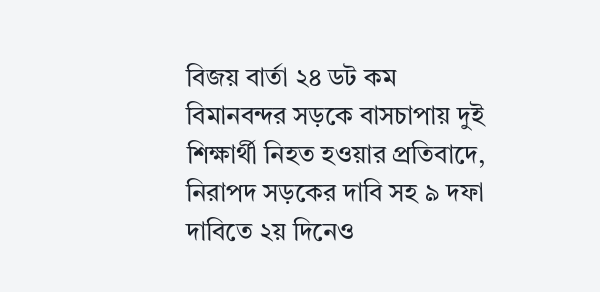বিজয় বার্তা ২৪ ডট কম
বিমানবন্দর সড়কে বাসচাপায় দুই শিক্ষার্থী নিহত হওয়ার প্রতিবাদে, নিরাপদ সড়কের দাবি সহ ৯ দফা দাবিতে ২য় দিনেও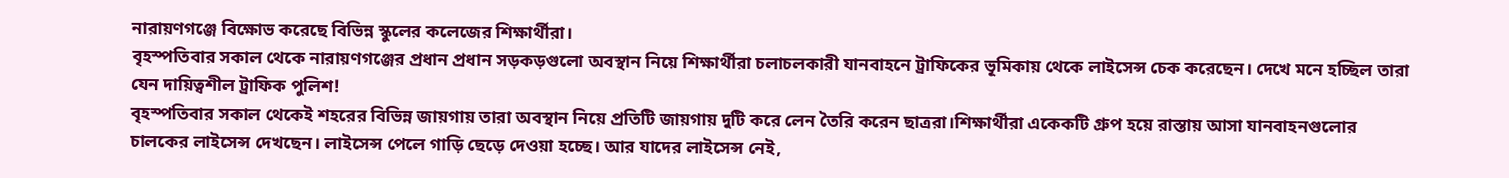নারায়ণগঞ্জে বিক্ষোভ করেছে বিভিন্ন স্কুলের কলেজের শিক্ষার্থীরা।
বৃহস্পতিবার সকাল থেকে নারায়ণগঞ্জের প্রধান প্রধান সড়কড়গুলো অবস্থান নিয়ে শিক্ষার্থীরা চলাচলকারী যানবাহনে ট্রাফিকের ভূমিকায় থেকে লাইসেন্স চেক করেছেন। দেখে মনে হচ্ছিল তারা যেন দায়িত্বশীল ট্রাফিক পুলিশ!
বৃহস্পতিবার সকাল থেকেই শহরের বিভিন্ন জায়গায় তারা অবস্থান নিয়ে প্রতিটি জায়গায় দুটি করে লেন তৈরি করেন ছাত্ররা।শিক্ষার্থীরা একেকটি গ্রুপ হয়ে রাস্তায় আসা যানবাহনগুলোর চালকের লাইসেন্স দেখছেন। লাইসেন্স পেলে গাড়ি ছেড়ে দেওয়া হচ্ছে। আর যাদের লাইসেন্স নেই,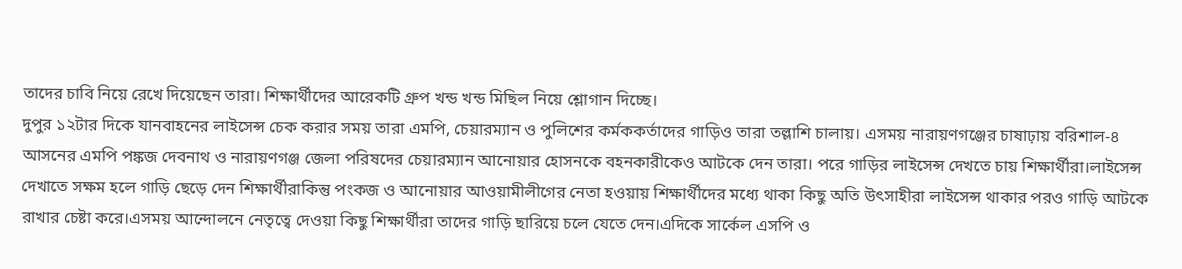তাদের চাবি নিয়ে রেখে দিয়েছেন তারা। শিক্ষার্থীদের আরেকটি গ্রুপ খন্ড খন্ড মিছিল নিয়ে শ্লোগান দিচ্ছে।
দুপুর ১২টার দিকে যানবাহনের লাইসেন্স চেক করার সময় তারা এমপি, চেয়ারম্যান ও পুলিশের কর্মককর্তাদের গাড়িও তারা তল্লাশি চালায়। এসময় নারায়ণগঞ্জের চাষাঢ়ায় বরিশাল-৪ আসনের এমপি পঙ্কজ দেবনাথ ও নারায়ণগঞ্জ জেলা পরিষদের চেয়ারম্যান আনোয়ার হোসনকে বহনকারীকেও আটকে দেন তারা। পরে গাড়ির লাইসেন্স দেখতে চায় শিক্ষার্থীরা।লাইসেন্স দেখাতে সক্ষম হলে গাড়ি ছেড়ে দেন শিক্ষার্থীরাকিন্তু পংকজ ও আনোয়ার আওয়ামীলীগের নেতা হওয়ায় শিক্ষার্থীদের মধ্যে থাকা কিছু অতি উৎসাহীরা লাইসেন্স থাকার পরও গাড়ি আটকে রাখার চেষ্টা করে।এসময় আন্দোলনে নেতৃত্বে দেওয়া কিছু শিক্ষার্থীরা তাদের গাড়ি ছারিয়ে চলে যেতে দেন।এদিকে সার্কেল এসপি ও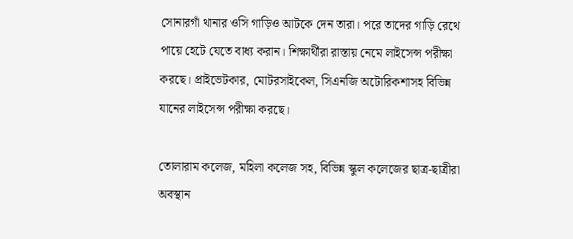সোনারগাঁ থানার ওসি গাড়িও আটকে দেন তারা। পরে তাদের গাড়ি রেথে পায়ে হেটে যেতে বাধ্য করান। শিক্ষার্থীরা রাস্তায় নেমে লাইসেন্স পরীক্ষা করছে। প্রাইভেটকার, মোটরসাইকেল, সিএনজি অটোরিকশাসহ বিভিন্ন যানের লাইসেন্স পরীক্ষা করছে।

তোলারাম কলেজ, মহিলা কলেজ সহ, বিভিন্ন স্কুল কলেজের ছাত্র-ছাত্রীরা অবস্থান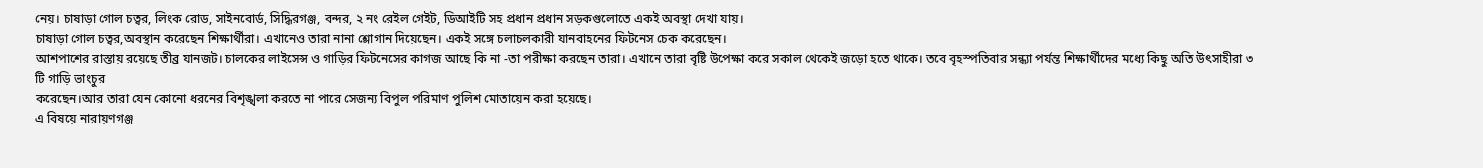নেয়। চাষাড়া গোল চত্বর, লিংক রোড, সাইনবোর্ড, সিদ্ধিরগঞ্জ, বন্দর, ২ নং রেইল গেইট, ডিআইটি সহ প্রধান প্রধান সড়কগুলোতে একই অবস্থা দেখা যায়।
চাষাড়া গোল চত্বর,অবস্থান করেছেন শিক্ষার্থীরা। এখানেও তারা নানা শ্লোগান দিয়েছেন। একই সঙ্গে চলাচলকারী যানবাহনের ফিটনেস চেক করেছেন।
আশপাশের রাস্তায় রয়েছে তীব্র যানজট। চালকের লাইসেন্স ও গাড়ির ফিটনেসের কাগজ আছে কি না -তা পরীক্ষা করছেন তারা। এখানে তারা বৃষ্টি উপেক্ষা করে সকাল থেকেই জড়ো হতে থাকে। তবে বৃহস্পতিবার সন্ধ্যা পর্যন্ত শিক্ষার্থীদের মধ্যে কিছু অতি উৎসাহীরা ৩ টি গাড়ি ভাংচুর
করেছেন।আর তারা যেন কোনো ধরনের বিশৃঙ্খলা করতে না পারে সেজন্য বিপুল পরিমাণ পুলিশ মোতায়েন করা হয়েছে।
এ বিষয়ে নারায়ণগঞ্জ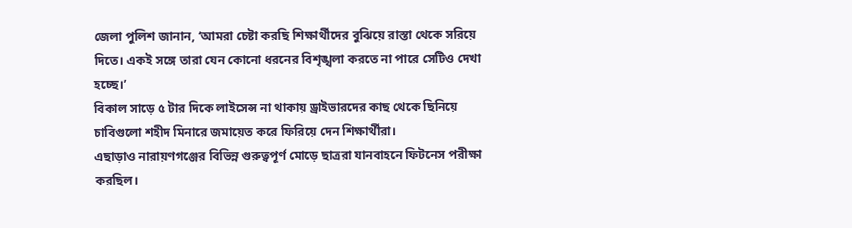জেলা পুলিশ জানান, ‘আমরা চেষ্টা করছি শিক্ষার্থীদের বুঝিয়ে রাস্তা থেকে সরিয়ে দিতে। একই সঙ্গে তারা যেন কোনো ধরনের বিশৃঙ্খলা করতে না পারে সেটিও দেখা হচ্ছে।’
বিকাল সাড়ে ৫ টার দিকে লাইসেন্স না থাকায় ড্রাইভারদের কাছ থেকে ছিনিয়ে চাবিগুলো শহীদ মিনারে জমায়েত করে ফিরিয়ে দেন শিক্ষার্থীরা।
এছাড়াও নারায়ণগঞ্জের বিভিন্ন গুরুত্বপূর্ণ মোড়ে ছাত্ররা যানবাহনে ফিটনেস পরীক্ষা করছিল।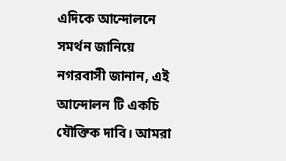এদিকে আন্দোলনে সমর্থন জানিয়ে নগরবাসী জানান, এই আন্দোলন টি একচি যৌক্তিক দাবি। আমরা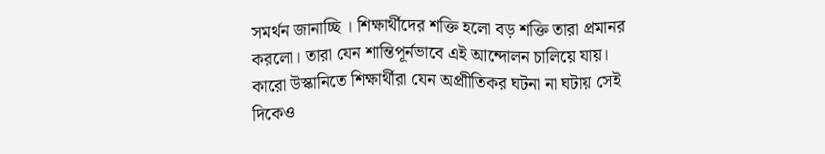সমর্থন জানাচ্ছি । শিক্ষার্থীদের শক্তি হলো বড় শক্তি তারা প্রমানর করলো। তারা যেন শান্তিপূর্নভাবে এই আন্দোলন চালিয়ে যায়। কারো উস্কানিতে শিক্ষার্থীরা যেন অপ্রাীতিকর ঘটনা না ঘটায় সেই দিকেও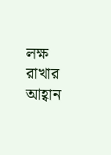লক্ষ রাখার আহ্বান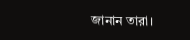জানান তারা।